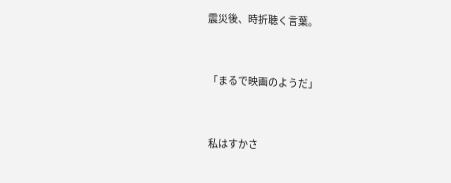震災後、時折聴く言葉。


「まるで映画のようだ」


私はすかさ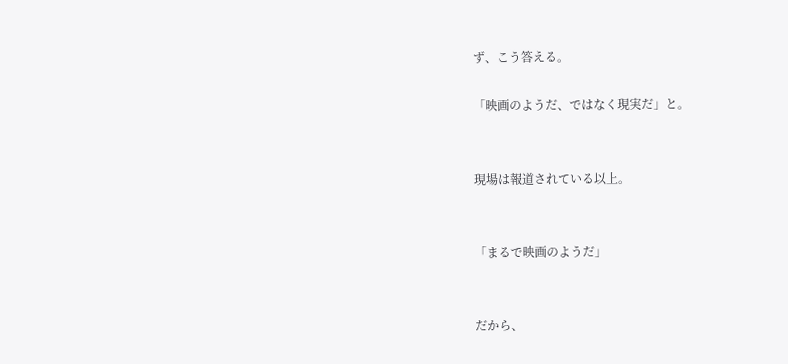ず、こう答える。

「映画のようだ、ではなく現実だ」と。


現場は報道されている以上。


「まるで映画のようだ」


だから、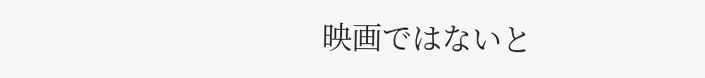映画ではないと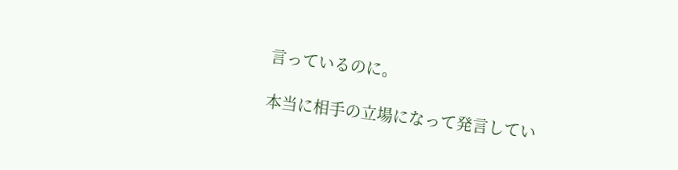言っているのに。

本当に相手の立場になって発言してい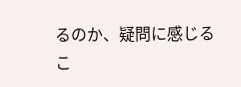るのか、疑問に感じるこ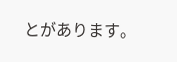とがあります。